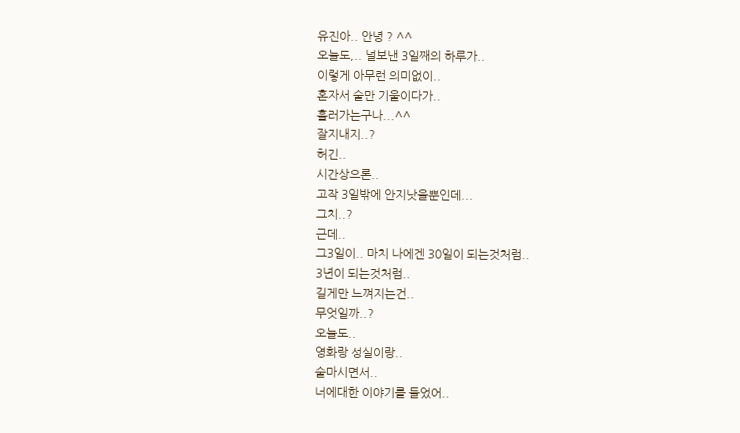유진아.. 안녕 ? ^^
오늘도,.. 널보낸 3일째의 하루가..
이렇게 아무런 의미없이..
혼자서 술만 기울이다가..
흘러가는구나...^^
잘지내지..?
허긴..
시간상으론..
고작 3일밖에 안지낫을뿐인데...
그치..?
근데..
그3일이.. 마치 나에겐 30일이 되는것처럼..
3년이 되는것처럼..
길게만 느껴지는건..
무엇일까..?
오늘도..
영화랑 성실이랑..
술마시면서..
너에대한 이야기를 들었어..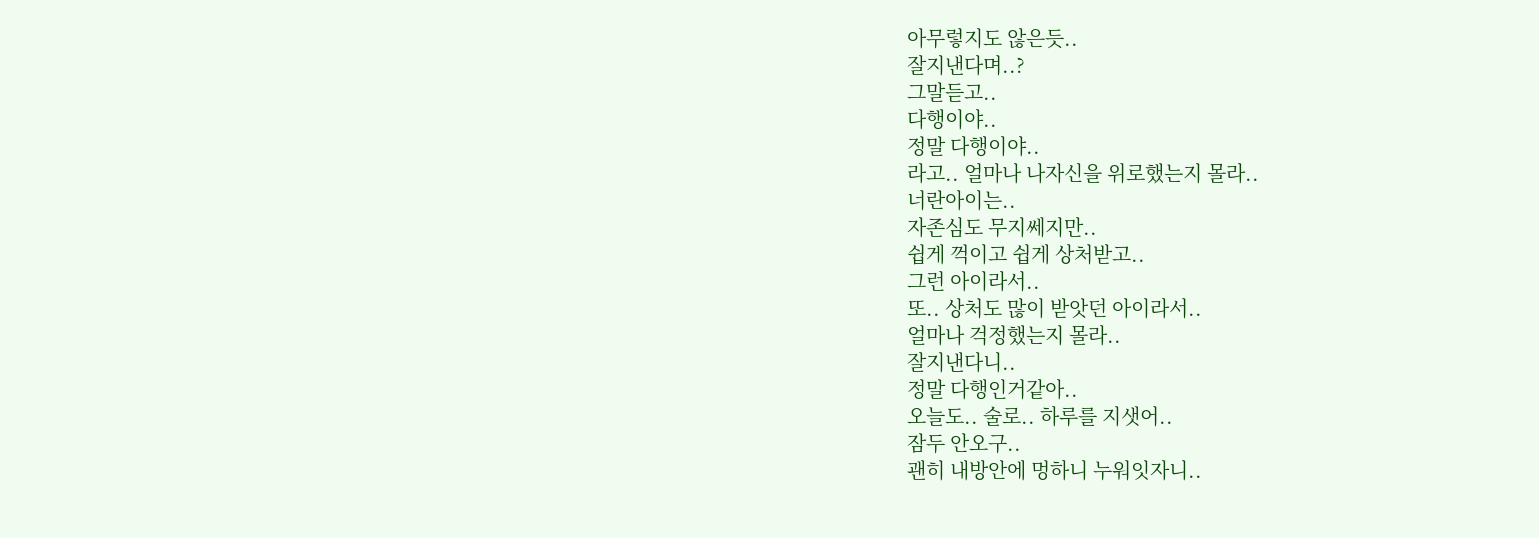아무렇지도 않은듯..
잘지낸다며..?
그말듣고..
다행이야..
정말 다행이야..
라고.. 얼마나 나자신을 위로했는지 몰라..
너란아이는..
자존심도 무지쎄지만..
쉽게 꺽이고 쉽게 상처받고..
그런 아이라서..
또.. 상처도 많이 받앗던 아이라서..
얼마나 걱정했는지 몰라..
잘지낸다니..
정말 다행인거같아..
오늘도.. 술로.. 하루를 지샛어..
잠두 안오구..
괜히 내방안에 멍하니 누워잇자니..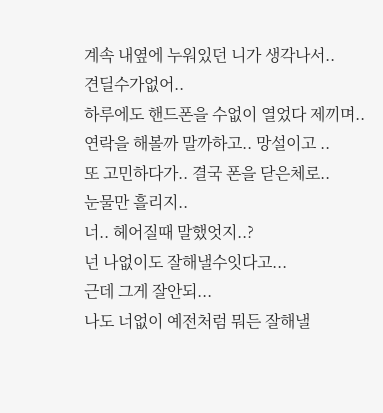계속 내옆에 누워있던 니가 생각나서..
견딜수가없어..
하루에도 핸드폰을 수없이 열었다 제끼며..
연락을 해볼까 말까하고.. 망설이고 ..
또 고민하다가.. 결국 폰을 닫은체로..
눈물만 흘리지..
너.. 헤어질때 말했엇지..?
넌 나없이도 잘해낼수잇다고...
근데 그게 잘안되...
나도 너없이 예전처럼 뭐든 잘해낼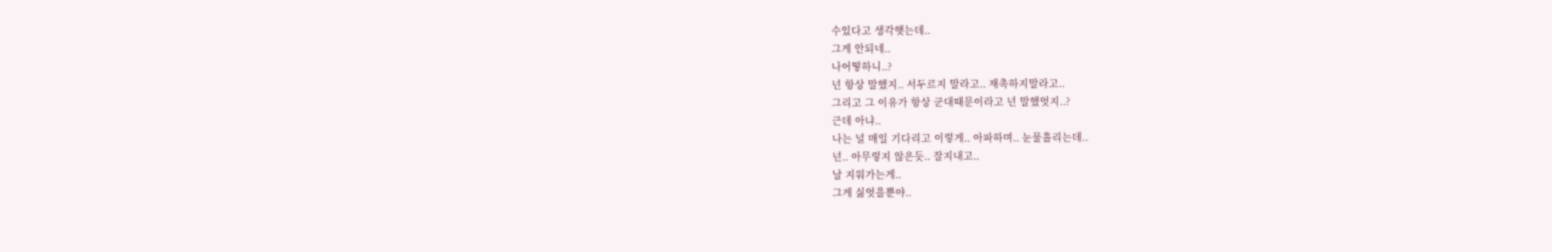수있다고 생각햇는데..
그게 안되네..
나어떻하니..?
넌 항상 말했지.. 서두르지 말라고.. 재촉하지말라고..
그리고 그 이유가 항상 군대때문이라고 넌 말했엇지..?
근데 아냐..
나는 널 매일 기다리고 이렇게.. 아파하며.. 눈물흘리는데..
넌.. 아무렇지 않은듯.. 잘지내고..
날 지워가는게..
그게 싫엇을뿐야..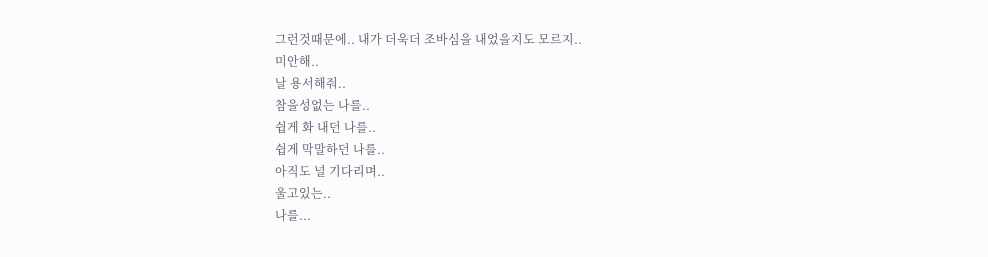그런것때문에.. 내가 더욱더 조바심을 내었을지도 모르지..
미안해..
날 용서해줘..
참을성없는 나를..
쉽게 화 내던 나를..
쉽게 막말하던 나를..
아직도 널 기다리며..
울고있는..
나를...